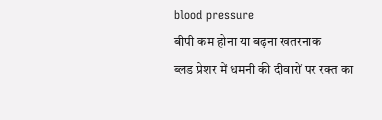blood pressure
बीपी कम होना या बढ़ना खतरनाक
ब्लड प्रेशर में धमनी की दीवारों पर रक्त का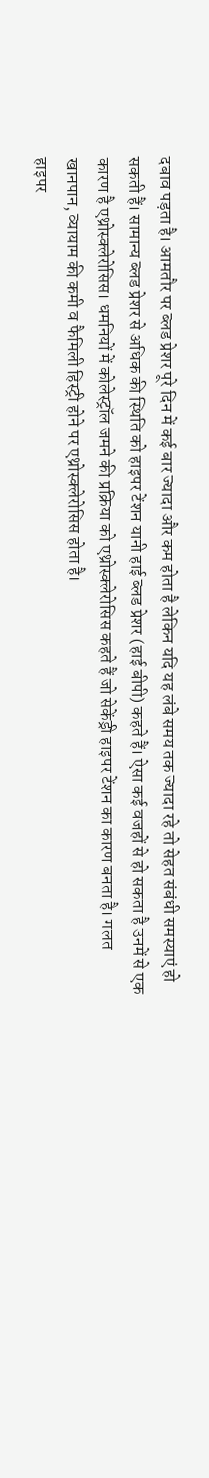दबाव पड़ता है। आमतौर पर ब्लड प्रेशर पूरे दिन में कई बार ज्यादा और कम होता है लेकिन यदि यह लंबे समय तक ज्यादा रहे तो सेहत संबंधी समस्याएं हो सकती हैं। सामान्य ब्लड प्रेशर से अधिक की स्थिति को हाइपर टेंशन यानी हाई ब्लड प्रेशर (हाई बीपी) कहते हैं। ऐसा कई वजहों से हो सकता है उनमें से एक कारण है एथ्रोस्क्लेरोसिस। धमनियों में कोलेस्ट्रॉल जमने की प्रक्रिया को एथ्रोस्क्लेरोसिस कहते हैं जो सेकेंड्री हाइपर टेंशन का कारण बनता है। गलत खानपान, व्यायाम की कमी व फैमिली हिस्ट्री होने पर एथ्रोस्क्लेरोसिस होता है।
हाइपर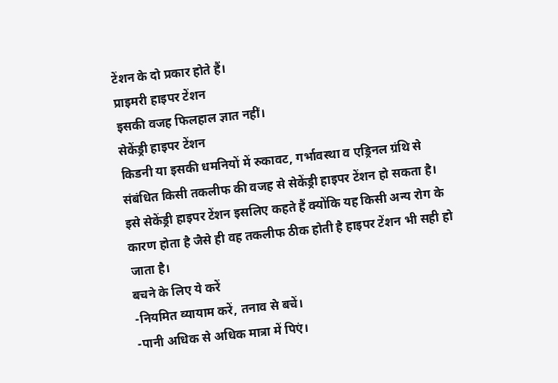टेंशन के दो प्रकार होते हैं।
प्राइमरी हाइपर टेंशन
इसकी वजह फिलहाल ज्ञात नहीं।
सेकेंड्री हाइपर टेंशन
किडनी या इसकी धमनियों में रुकावट, गर्भावस्था व एड्रिनल ग्रंथि से संबंधित किसी तकलीफ की वजह से सेकेंड्री हाइपर टेंशन हो सकता है। इसे सेकेंड्री हाइपर टेंशन इसलिए कहते हैं क्योंकि यह किसी अन्य रोग के कारण होता है जैसे ही वह तकलीफ ठीक होती है हाइपर टेंशन भी सही हो जाता है।
बचने के लिए ये करें
-नियमित व्यायाम करें, तनाव से बचें।
-पानी अधिक से अधिक मात्रा में पिएं।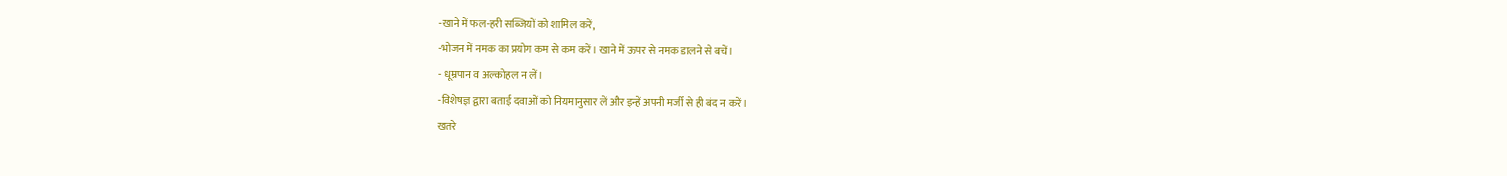-खाने में फल-हरी सब्जियों को शामिल करें,
-भोजन में नमक का प्रयोग कम से कम करें। खाने में ऊपर से नमक डालने से बचें।
- धूम्रपान व अल्कोहल न लें।
-विशेषज्ञ द्वारा बताई दवाओं को नियमानुसार लें और इन्हें अपनी मर्जी से ही बंद न करें।
खतरे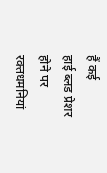हैं कई
हाई ब्लड प्रेशर होने पर रक्तधमनियां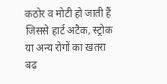कठोर व मोटी हो जाती हैं जिससे हार्ट अटैक, स्ट्रोक या अन्य रोगों का खतरा बढ़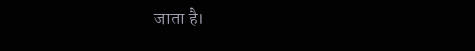जाता है।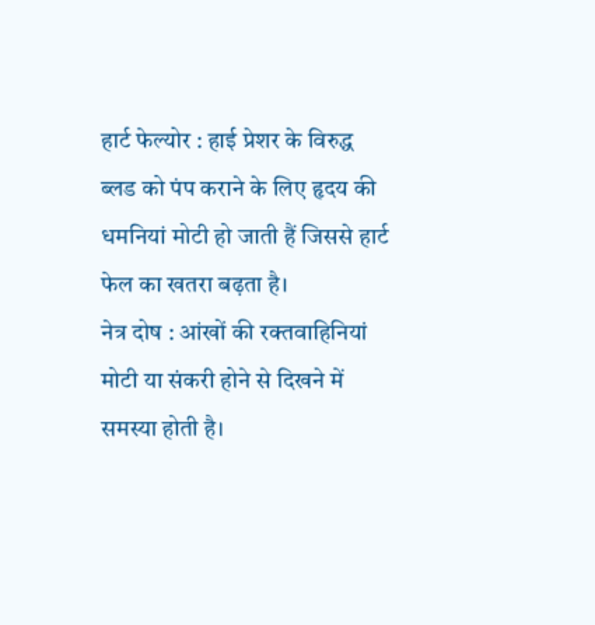हार्ट फेल्योर : हाई प्रेशर के विरुद्ध ब्लड को पंप कराने के लिए हृदय की धमनियां मोटी हो जाती हैं जिससे हार्ट फेल का खतरा बढ़ता है।
नेत्र दोष : आंखों की रक्तवाहिनियां मोटी या संकरी होने से दिखने में समस्या होती है।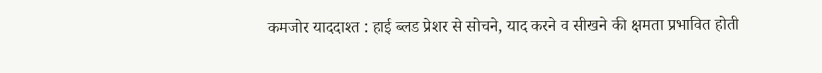कमजोर याददाश्त : हाई ब्लड प्रेशर से सोचने, याद करने व सीखने की क्षमता प्रभावित होती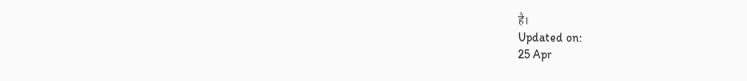है।
Updated on:
25 Apr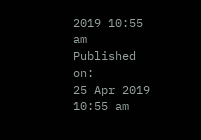2019 10:55 am
Published on:
25 Apr 2019 10:55 am